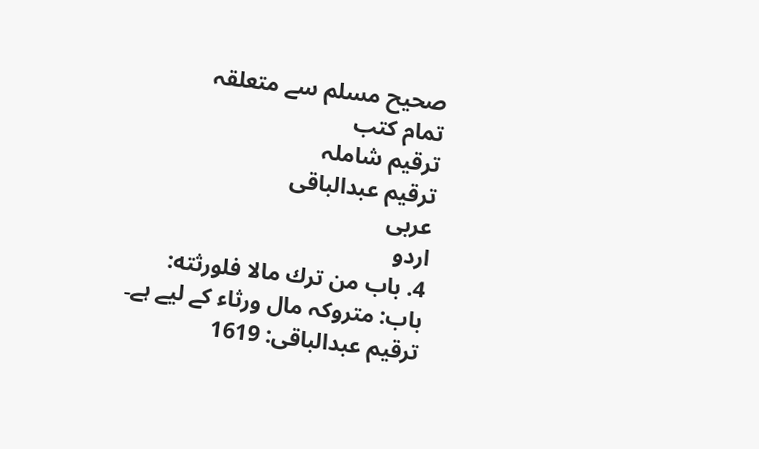صحيح مسلم سے متعلقہ
تمام کتب
ترقیم شاملہ
ترقيم عبدالباقی
عربی
اردو
4. باب من ترك مالا فلورثته:
باب: متروکہ مال ورثاء کے لیے ہے۔
ترقیم عبدالباقی: 1619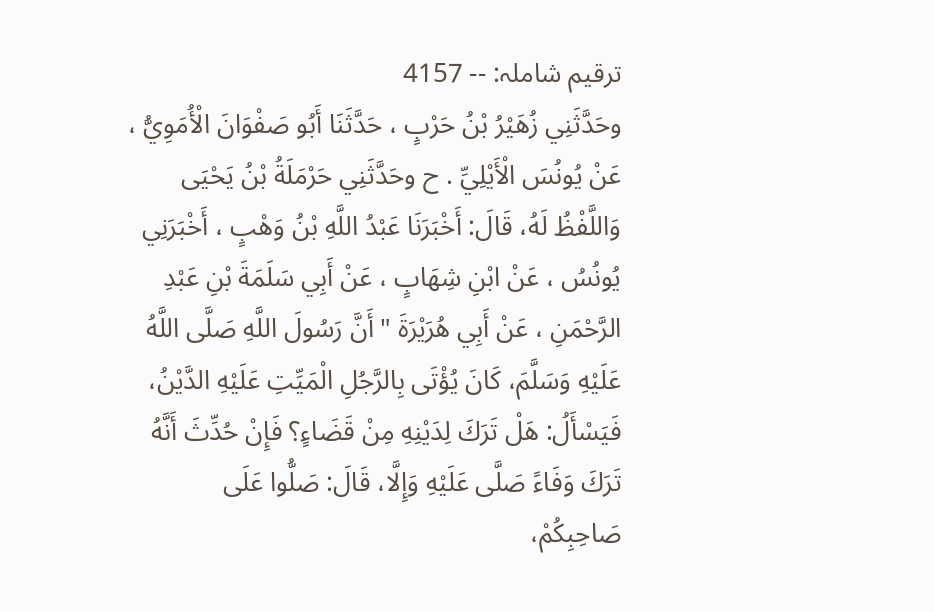ترقیم شاملہ: -- 4157
وحَدَّثَنِي زُهَيْرُ بْنُ حَرْبٍ ، حَدَّثَنَا أَبُو صَفْوَانَ الْأُمَوِيُّ ، عَنْ يُونُسَ الْأَيْلِيِّ . ح وحَدَّثَنِي حَرْمَلَةُ بْنُ يَحْيَى وَاللَّفْظُ لَهُ، قَالَ: أَخْبَرَنَا عَبْدُ اللَّهِ بْنُ وَهْبٍ ، أَخْبَرَنِي يُونُسُ ، عَنْ ابْنِ شِهَابٍ ، عَنْ أَبِي سَلَمَةَ بْنِ عَبْدِ الرَّحْمَنِ ، عَنْ أَبِي هُرَيْرَةَ " أَنَّ رَسُولَ اللَّهِ صَلَّى اللَّهُ عَلَيْهِ وَسَلَّمَ، كَانَ يُؤْتَى بِالرَّجُلِ الْمَيِّتِ عَلَيْهِ الدَّيْنُ، فَيَسْأَلُ: هَلْ تَرَكَ لِدَيْنِهِ مِنْ قَضَاءٍ؟ فَإِنْ حُدِّثَ أَنَّهُ تَرَكَ وَفَاءً صَلَّى عَلَيْهِ وَإِلَّا، قَالَ: صَلُّوا عَلَى صَاحِبِكُمْ،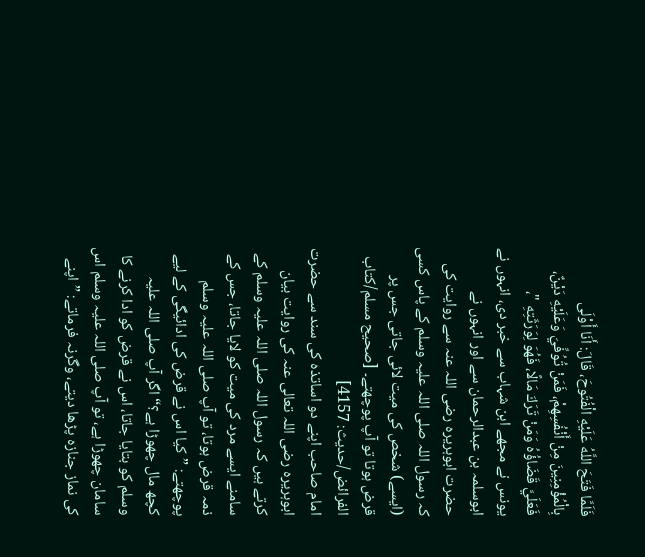فَلَمَّا فَتَحَ اللَّهُ عَلَيْهِ الْفُتُوحَ، قَالَ: أَنَا أَوْلَى بِالْمُؤْمِنِينَ مِنْ أَنْفُسِهِمْ، فَمَنْ تُوُفِّيَ وَعَلَيْهِ دَيْنٌ، فَعَلَيَّ قَضَاؤُهُ وَمَنْ تَرَكَ مَالًا، فَهُوَ لِوَرَثَتِهِ "،
یونس نے مجھے ابن شہاب سے خبر دی، انہوں نے ابوسلمہ بن عبدالرحمان سے اور انہوں نے حضرت ابوہریرہ رضی اللہ عنہ سے روایت کی کہ رسول اللہ صلی اللہ علیہ وسلم کے پاس کسی (ایسے) شخص کی میت لائی جاتی جس پر قرض ہوتا تو آپ پوچھتے۔ [صحيح مسلم/كتاب الفرائض/حدیث: 4157]
امام صاحب اپنے دو اساتذہ کی سند سے حضرت ابوہریرہ رضی اللہ تعالی عنہ کی روایت بیان کرتے ہیں کہ رسول اللہ صلی اللہ علیہ وسلم کے سامنے ایسے مرد کی میت کو لایا جاتا، جس کے ذمہ قرض ہوتا، تو آپ صلی اللہ علیہ وسلم پوچھتے: ”کیا اس نے قرض کی ادائیگی کے لیے کچھ مال چھوڑا ہے؟“ اگر آپ صلی اللہ علیہ وسلم کو بتایا جاتا، اس نے قرض کو ادا کرنے کا سامان چھوڑا ہے، تو آپ صلی اللہ علیہ وسلم اس کی نماز جنازہ پڑھا دیتے، وگرنہ فرماتے: ”اپنے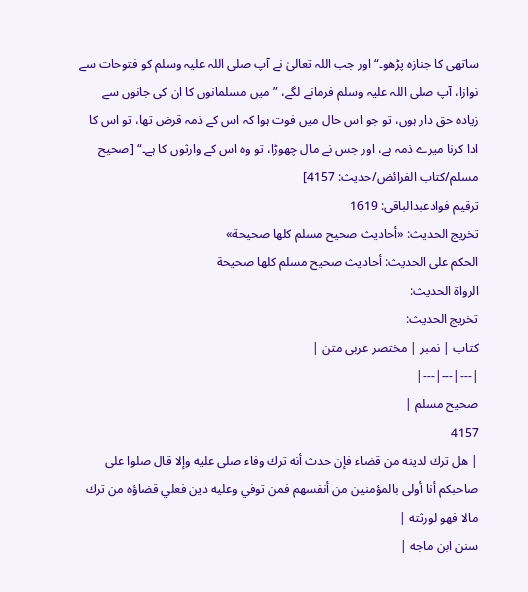ساتھی کا جنازہ پڑھو۔“ اور جب اللہ تعالیٰ نے آپ صلی اللہ علیہ وسلم کو فتوحات سے نوازا، آپ صلی اللہ علیہ وسلم فرمانے لگے، ”میں مسلمانوں کا ان کی جانوں سے زیادہ حق دار ہوں، تو جو اس حال میں فوت ہوا کہ اس کے ذمہ قرض تھا، تو اس کا ادا کرنا میرے ذمہ ہے، اور جس نے مال چھوڑا، تو وہ اس کے وارثوں کا ہے۔“ [صحيح مسلم/كتاب الفرائض/حدیث: 4157]
ترقیم فوادعبدالباقی: 1619
تخریج الحدیث: «أحاديث صحيح مسلم كلها صحيحة»
الحكم على الحديث: أحاديث صحيح مسلم كلها صحيحة
الرواة الحديث:
تخريج الحديث:
کتاب | نمبر | مختصر عربی متن |
|---|---|---|
صحيح مسلم |
4157
| هل ترك لدينه من قضاء فإن حدث أنه ترك وفاء صلى عليه وإلا قال صلوا على صاحبكم أنا أولى بالمؤمنين من أنفسهم فمن توفي وعليه دين فعلي قضاؤه من ترك مالا فهو لورثته |
سنن ابن ماجه |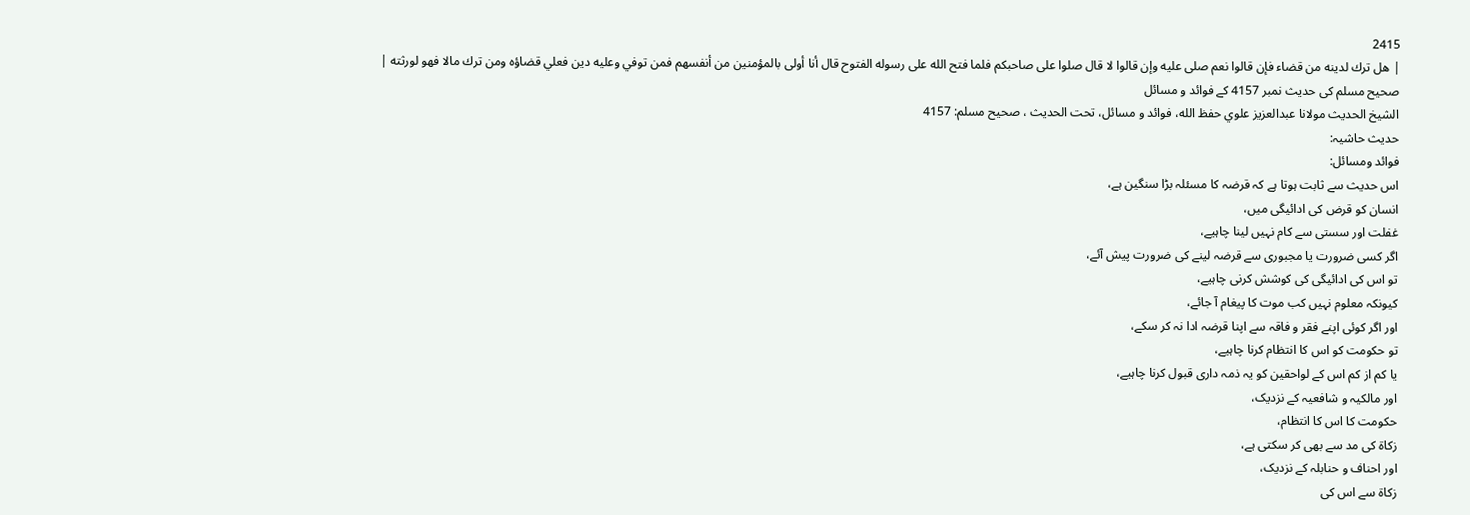2415
| هل ترك لدينه من قضاء فإن قالوا نعم صلى عليه وإن قالوا لا قال صلوا على صاحبكم فلما فتح الله على رسوله الفتوح قال أنا أولى بالمؤمنين من أنفسهم فمن توفي وعليه دين فعلي قضاؤه ومن ترك مالا فهو لورثته |
صحیح مسلم کی حدیث نمبر 4157 کے فوائد و مسائل
الشيخ الحديث مولانا عبدالعزيز علوي حفظ الله، فوائد و مسائل، تحت الحديث ، صحيح مسلم: 4157
حدیث حاشیہ:
فوائد ومسائل:
اس حدیث سے ثابت ہوتا ہے کہ قرضہ کا مسئلہ بڑا سنگین ہے،
انسان کو قرض کی ادائیگی میں،
غفلت اور سستی سے کام نہیں لینا چاہیے،
اگر کسی ضرورت یا مجبوری سے قرضہ لینے کی ضرورت پیش آئے،
تو اس کی ادائیگی کی کوشش کرنی چاہیے،
کیونکہ معلوم نہیں کب موت کا پیغام آ جائے،
اور اگر کوئی اپنے فقر و فاقہ سے اپنا قرضہ ادا نہ کر سکے،
تو حکومت کو اس کا انتظام کرنا چاہیے،
یا کم از کم اس کے لواحقین کو یہ ذمہ داری قبول کرنا چاہیے،
اور مالکیہ و شافعیہ کے نزدیک،
حکومت کا اس کا انتظام،
زکاۃ کی مد سے بھی کر سکتی ہے،
اور احناف و حنابلہ کے نزدیک،
زکاۃ سے اس کی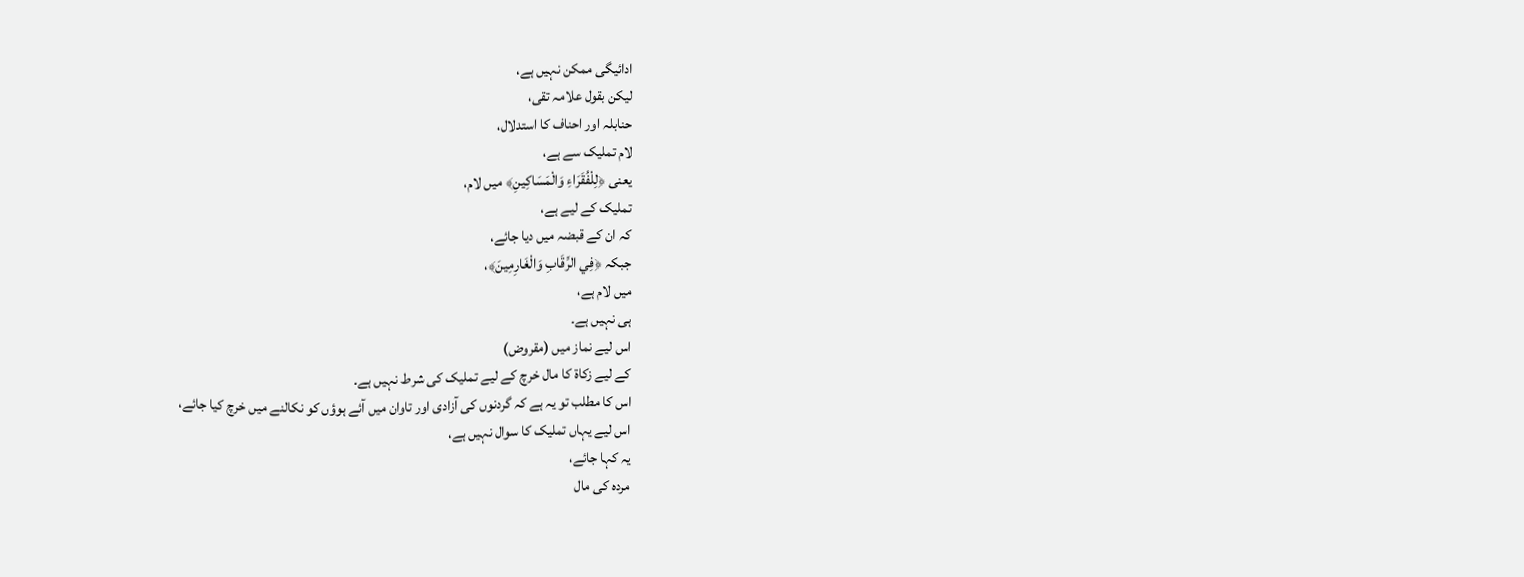ادائیگی ممکن نہیں ہے،
لیکن بقول علامہ تقی،
حنابلہ اور احناف کا استدلال،
لام تملیک سے ہے،
یعنی ﴿لِلْفُقَرَاءِ وَالْمَسَاكِينِ﴾ میں لام،
تملیک کے لیے ہے،
کہ ان کے قبضہ میں دیا جائے،
جبکہ ﴿فِي الرِّقَابِ وَالْغَارِمِينَ﴾،
میں لام ہے،
ہی نہیں ہے۔
اس لیے نماز میں (مقروض)
کے لیے زکاۃ کا مال خرچ کے لیے تملیک کی شرط نہیں ہے۔
اس کا مطلب تو یہ ہے کہ گردنوں کی آزادی اور تاوان میں آئے ہوؤں کو نکالنے میں خرچ کیا جائے،
اس لیے یہاں تملیک کا سوال نہیں ہے،
یہ کہا جائے،
مردہ کی مال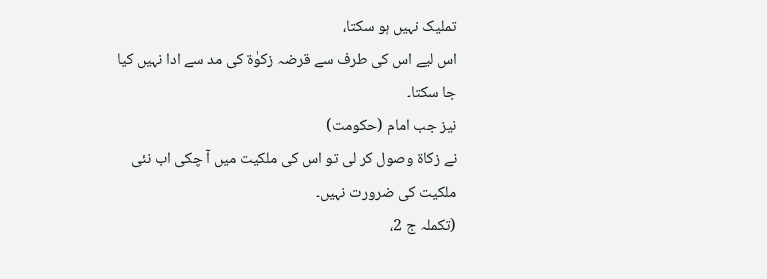تملیک نہیں ہو سکتا،
اس لیے اس کی طرف سے قرضہ زکوٰۃ کی مد سے ادا نہیں کیا جا سکتا۔
نیز جب امام (حکومت)
نے زکاۃ وصول کر لی تو اس کی ملکیت میں آ چکی اب نئی ملکیت کی ضرورت نہیں۔
(تکملہ ج 2،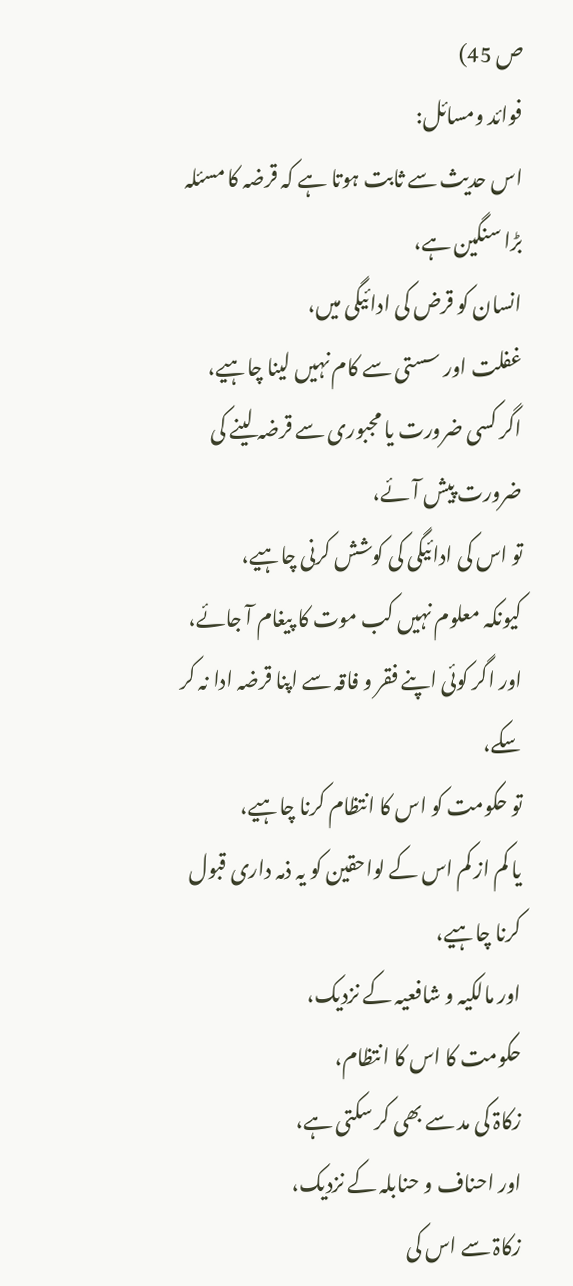ص 45)
فوائد ومسائل:
اس حدیث سے ثابت ہوتا ہے کہ قرضہ کا مسئلہ بڑا سنگین ہے،
انسان کو قرض کی ادائیگی میں،
غفلت اور سستی سے کام نہیں لینا چاہیے،
اگر کسی ضرورت یا مجبوری سے قرضہ لینے کی ضرورت پیش آئے،
تو اس کی ادائیگی کی کوشش کرنی چاہیے،
کیونکہ معلوم نہیں کب موت کا پیغام آ جائے،
اور اگر کوئی اپنے فقر و فاقہ سے اپنا قرضہ ادا نہ کر سکے،
تو حکومت کو اس کا انتظام کرنا چاہیے،
یا کم از کم اس کے لواحقین کو یہ ذمہ داری قبول کرنا چاہیے،
اور مالکیہ و شافعیہ کے نزدیک،
حکومت کا اس کا انتظام،
زکاۃ کی مد سے بھی کر سکتی ہے،
اور احناف و حنابلہ کے نزدیک،
زکاۃ سے اس کی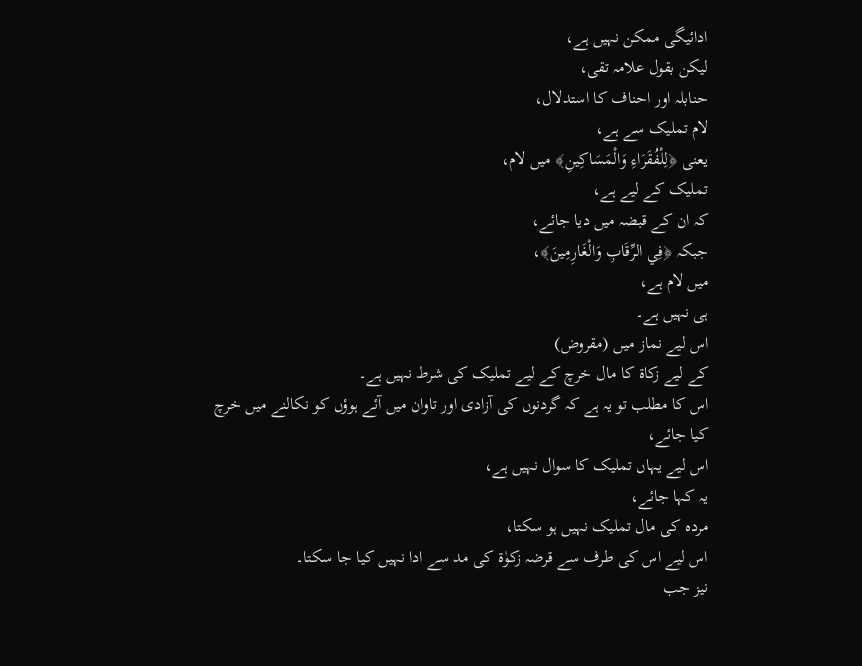ادائیگی ممکن نہیں ہے،
لیکن بقول علامہ تقی،
حنابلہ اور احناف کا استدلال،
لام تملیک سے ہے،
یعنی ﴿لِلْفُقَرَاءِ وَالْمَسَاكِينِ﴾ میں لام،
تملیک کے لیے ہے،
کہ ان کے قبضہ میں دیا جائے،
جبکہ ﴿فِي الرِّقَابِ وَالْغَارِمِينَ﴾،
میں لام ہے،
ہی نہیں ہے۔
اس لیے نماز میں (مقروض)
کے لیے زکاۃ کا مال خرچ کے لیے تملیک کی شرط نہیں ہے۔
اس کا مطلب تو یہ ہے کہ گردنوں کی آزادی اور تاوان میں آئے ہوؤں کو نکالنے میں خرچ کیا جائے،
اس لیے یہاں تملیک کا سوال نہیں ہے،
یہ کہا جائے،
مردہ کی مال تملیک نہیں ہو سکتا،
اس لیے اس کی طرف سے قرضہ زکوٰۃ کی مد سے ادا نہیں کیا جا سکتا۔
نیز جب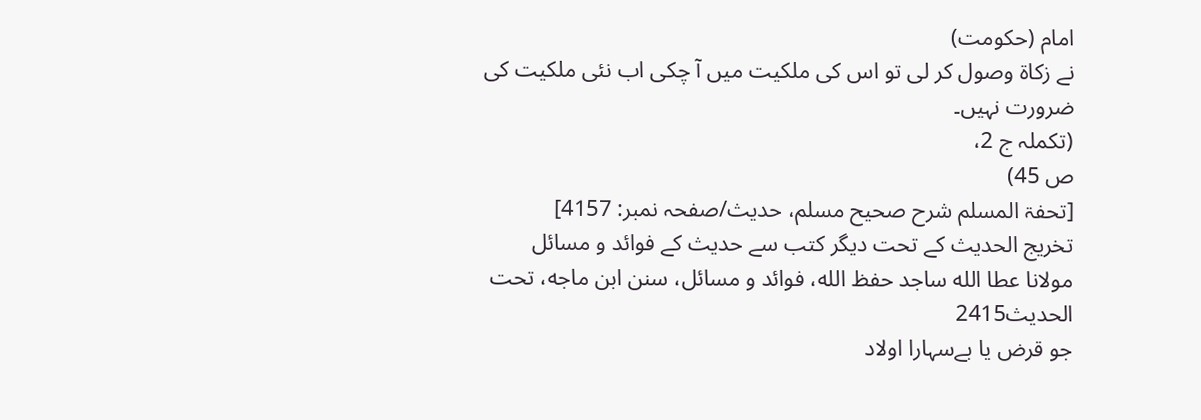امام (حکومت)
نے زکاۃ وصول کر لی تو اس کی ملکیت میں آ چکی اب نئی ملکیت کی ضرورت نہیں۔
(تکملہ ج 2،
ص 45)
[تحفۃ المسلم شرح صحیح مسلم، حدیث/صفحہ نمبر: 4157]
تخریج الحدیث کے تحت دیگر کتب سے حدیث کے فوائد و مسائل
مولانا عطا الله ساجد حفظ الله، فوائد و مسائل، سنن ابن ماجه، تحت الحديث2415
جو قرض یا بےسہارا اولاد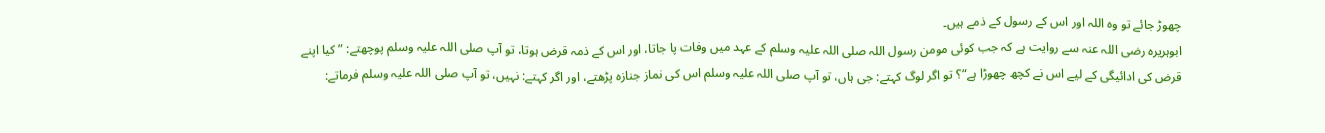چھوڑ جائے تو وہ اللہ اور اس کے رسول کے ذمے ہیں۔
ابوہریرہ رضی اللہ عنہ سے روایت ہے کہ جب کوئی مومن رسول اللہ صلی اللہ علیہ وسلم کے عہد میں وفات پا جاتا، اور اس کے ذمہ قرض ہوتا، تو آپ صلی اللہ علیہ وسلم پوچھتے: ”کیا اپنے قرض کی ادائیگی کے لیے اس نے کچھ چھوڑا ہے“؟ تو اگر لوگ کہتے: جی ہاں، تو آپ صلی اللہ علیہ وسلم اس کی نماز جنازہ پڑھتے، اور اگر کہتے: نہیں، تو آپ صلی اللہ علیہ وسلم فرماتے: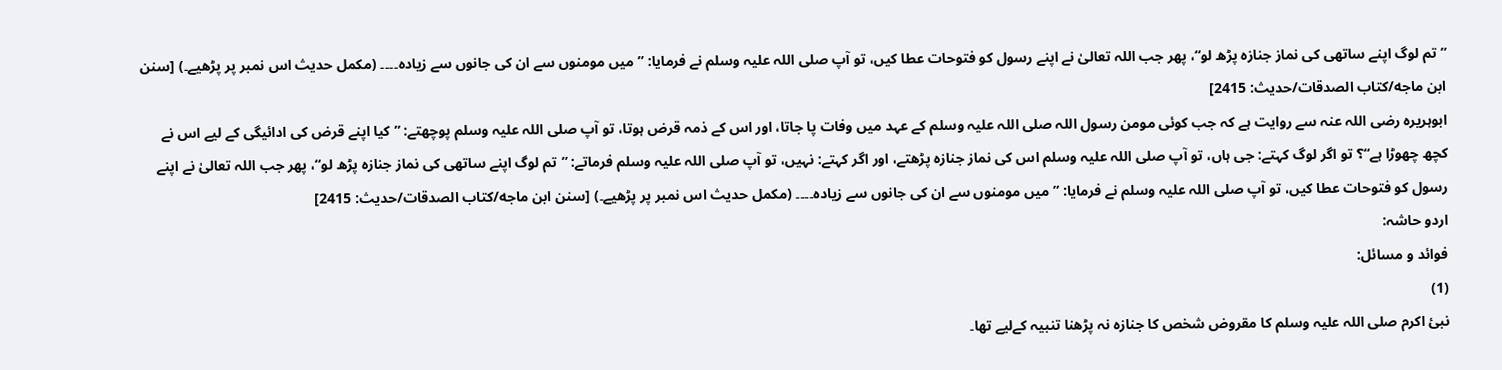”تم لوگ اپنے ساتھی کی نماز جنازہ پڑھ لو“، پھر جب اللہ تعالیٰ نے اپنے رسول کو فتوحات عطا کیں، تو آپ صلی اللہ علیہ وسلم نے فرمایا: ”میں مومنوں سے ان کی جانوں سے زیادہ۔۔۔۔ (مکمل حدیث اس نمبر پر پڑھیے۔) [سنن ابن ماجه/كتاب الصدقات/حدیث: 2415]
ابوہریرہ رضی اللہ عنہ سے روایت ہے کہ جب کوئی مومن رسول اللہ صلی اللہ علیہ وسلم کے عہد میں وفات پا جاتا، اور اس کے ذمہ قرض ہوتا، تو آپ صلی اللہ علیہ وسلم پوچھتے: ”کیا اپنے قرض کی ادائیگی کے لیے اس نے کچھ چھوڑا ہے“؟ تو اگر لوگ کہتے: جی ہاں، تو آپ صلی اللہ علیہ وسلم اس کی نماز جنازہ پڑھتے، اور اگر کہتے: نہیں، تو آپ صلی اللہ علیہ وسلم فرماتے: ”تم لوگ اپنے ساتھی کی نماز جنازہ پڑھ لو“، پھر جب اللہ تعالیٰ نے اپنے رسول کو فتوحات عطا کیں، تو آپ صلی اللہ علیہ وسلم نے فرمایا: ”میں مومنوں سے ان کی جانوں سے زیادہ۔۔۔۔ (مکمل حدیث اس نمبر پر پڑھیے۔) [سنن ابن ماجه/كتاب الصدقات/حدیث: 2415]
اردو حاشہ:
فوائد و مسائل:
(1)
نبئ اکرم صلی اللہ علیہ وسلم کا مقروض شخص کا جنازہ نہ پڑھنا تنبیہ کےلیے تھا۔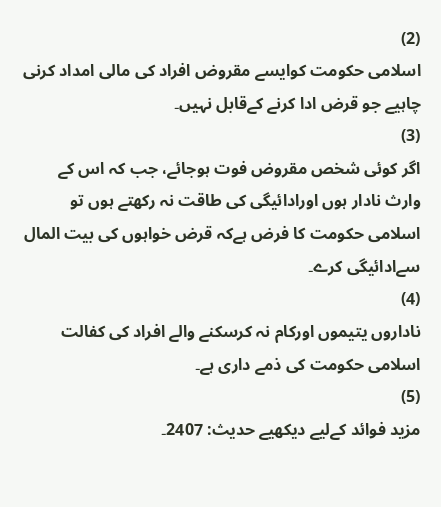(2)
اسلامی حکومت کوایسے مقروض افراد کی مالی امداد کرنی چاہیے جو قرض ادا کرنے کےقابل نہیں۔
(3)
اگر کوئی شخص مقروض فوت ہوجائے، جب کہ اس کے وارث نادار ہوں اورادائیگی کی طاقت نہ رکھتے ہوں تو اسلامی حکومت کا فرض ہےکہ قرض خواہوں کی بیت المال سےادائیگی کرے۔
(4)
ناداروں یتیموں اورکام نہ کرسکنے والے افراد کی کفالت اسلامی حکومت کی ذمے داری ہے۔
(5)
مزید فوائد کےلیے دیکھیے حدیث: 2407۔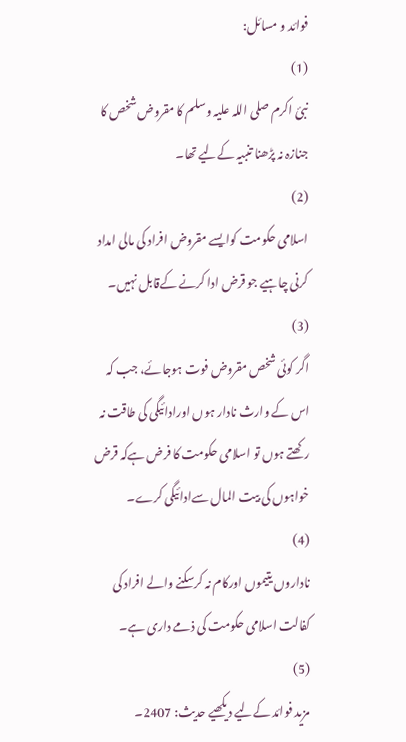فوائد و مسائل:
(1)
نبئ اکرم صلی اللہ علیہ وسلم کا مقروض شخص کا جنازہ نہ پڑھنا تنبیہ کےلیے تھا۔
(2)
اسلامی حکومت کوایسے مقروض افراد کی مالی امداد کرنی چاہیے جو قرض ادا کرنے کےقابل نہیں۔
(3)
اگر کوئی شخص مقروض فوت ہوجائے، جب کہ اس کے وارث نادار ہوں اورادائیگی کی طاقت نہ رکھتے ہوں تو اسلامی حکومت کا فرض ہےکہ قرض خواہوں کی بیت المال سےادائیگی کرے۔
(4)
ناداروں یتیموں اورکام نہ کرسکنے والے افراد کی کفالت اسلامی حکومت کی ذمے داری ہے۔
(5)
مزید فوائد کےلیے دیکھیے حدیث: 2407۔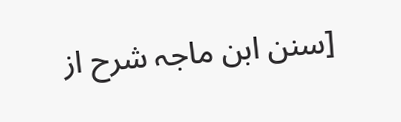[سنن ابن ماجہ شرح از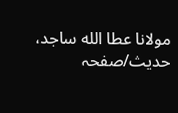مولانا عطا الله ساجد، حدیث/صفحہ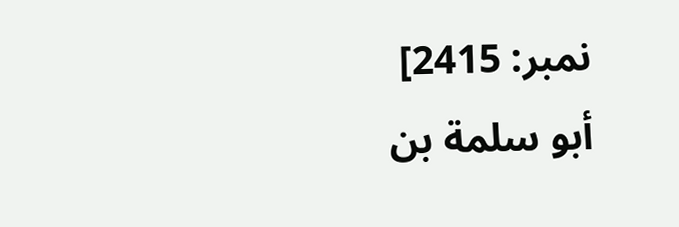نمبر: 2415]
أبو سلمة بن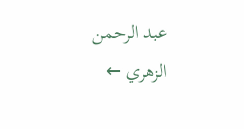عبد الرحمن الزهري ←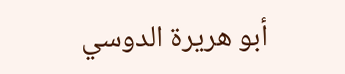أبو هريرة الدوسي